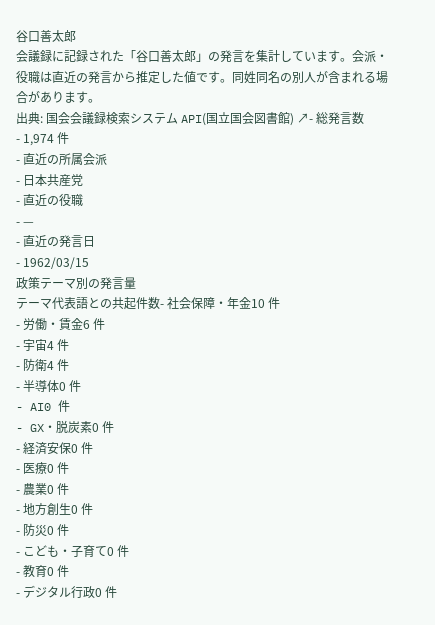谷口善太郎
会議録に記録された「谷口善太郎」の発言を集計しています。会派・役職は直近の発言から推定した値です。同姓同名の別人が含まれる場合があります。
出典: 国会会議録検索システム API(国立国会図書館) ↗- 総発言数
- 1,974 件
- 直近の所属会派
- 日本共産党
- 直近の役職
- —
- 直近の発言日
- 1962/03/15
政策テーマ別の発言量
テーマ代表語との共起件数- 社会保障・年金10 件
- 労働・賃金6 件
- 宇宙4 件
- 防衛4 件
- 半導体0 件
- AI0 件
- GX・脱炭素0 件
- 経済安保0 件
- 医療0 件
- 農業0 件
- 地方創生0 件
- 防災0 件
- こども・子育て0 件
- 教育0 件
- デジタル行政0 件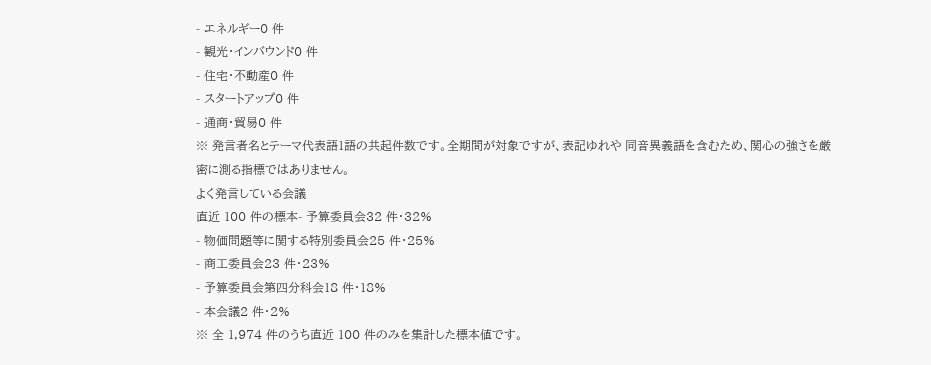- エネルギー0 件
- 観光・インバウンド0 件
- 住宅・不動産0 件
- スタートアップ0 件
- 通商・貿易0 件
※ 発言者名とテーマ代表語1語の共起件数です。全期間が対象ですが、表記ゆれや 同音異義語を含むため、関心の強さを厳密に測る指標ではありません。
よく発言している会議
直近 100 件の標本- 予算委員会32 件・32%
- 物価問題等に関する特別委員会25 件・25%
- 商工委員会23 件・23%
- 予算委員会第四分科会18 件・18%
- 本会議2 件・2%
※ 全 1,974 件のうち直近 100 件のみを集計した標本値です。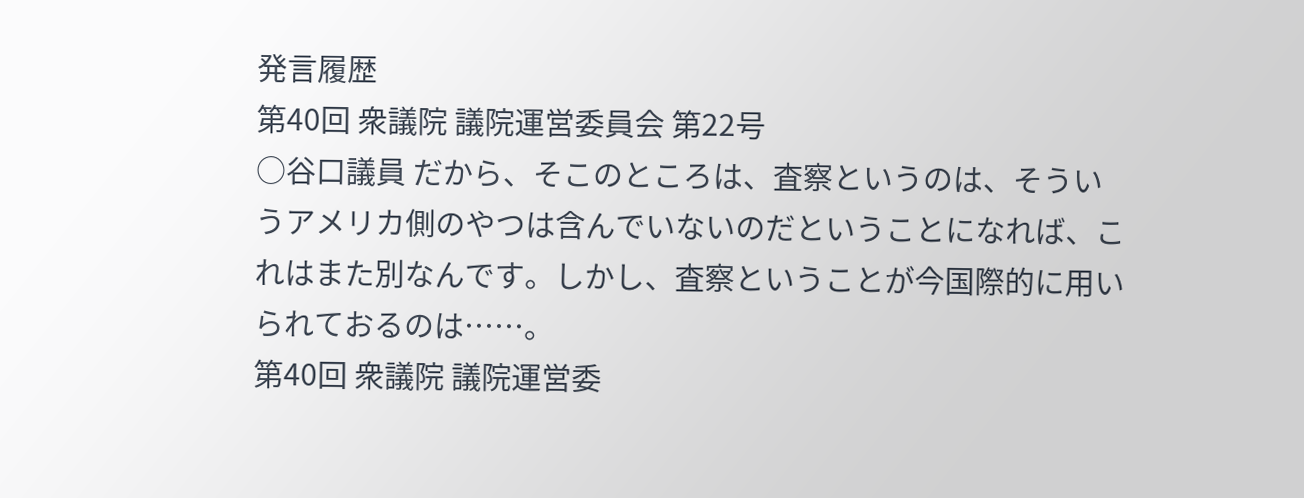発言履歴
第40回 衆議院 議院運営委員会 第22号
○谷口議員 だから、そこのところは、査察というのは、そういうアメリカ側のやつは含んでいないのだということになれば、これはまた別なんです。しかし、査察ということが今国際的に用いられておるのは……。
第40回 衆議院 議院運営委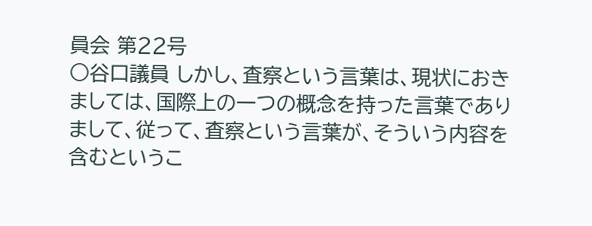員会 第22号
○谷口議員 しかし、査察という言葉は、現状におきましては、国際上の一つの概念を持った言葉でありまして、従って、査察という言葉が、そういう内容を含むというこ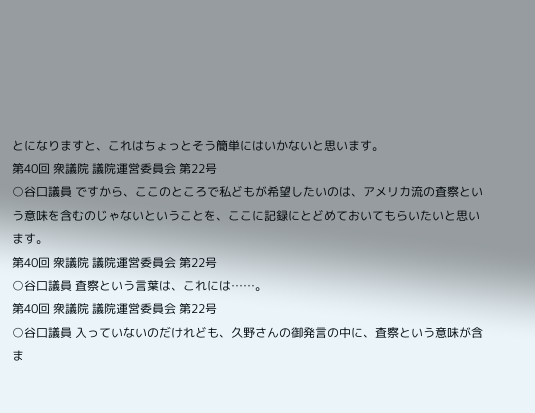とになりますと、これはちょっとそう簡単にはいかないと思います。
第40回 衆議院 議院運営委員会 第22号
○谷口議員 ですから、ここのところで私どもが希望したいのは、アメリカ流の査察という意味を含むのじゃないということを、ここに記録にとどめておいてもらいたいと思います。
第40回 衆議院 議院運営委員会 第22号
○谷口議員 査察という言葉は、これには……。
第40回 衆議院 議院運営委員会 第22号
○谷口議員 入っていないのだけれども、久野さんの御発言の中に、査察という意味が含ま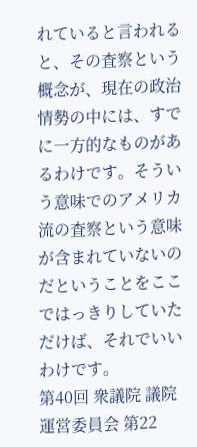れていると言われると、その査察という概念が、現在の政治情勢の中には、すでに一方的なものがあるわけです。そういう意味でのアメリカ流の査察という意味が含まれていないのだということをここではっきりしていただけば、それでいいわけです。
第40回 衆議院 議院運営委員会 第22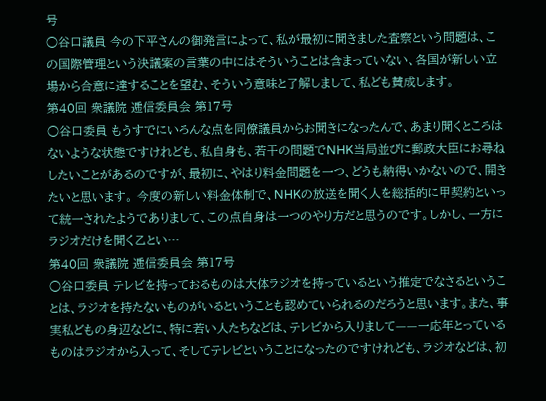号
○谷口議員 今の下平さんの御発言によって、私が最初に聞きました査察という問題は、この国際管理という決議案の言葉の中にはそういうことは含まっていない、各国が新しい立場から合意に達することを望む、そういう意味と了解しまして、私ども賛成します。
第40回 衆議院 逓信委員会 第17号
○谷口委員 もうすでにいろんな点を同僚議員からお聞きになったんで、あまり聞くところはないような状態ですけれども、私自身も、若干の問題でNHK当局並びに郵政大臣にお尋ねしたいことがあるのですが、最初に、やはり料金問題を一つ、どうも納得いかないので、開きたいと思います。 今度の新しい料金体制で、NHKの放送を聞く人を総括的に甲契約といって統一されたようでありまして、この点自身は一つのやり方だと思うのです。しかし、一方にラジオだけを聞く乙とい…
第40回 衆議院 逓信委員会 第17号
○谷口委員 テレビを持っておるものは大体ラジオを持っているという推定でなさるということは、ラジオを持たないものがいるということも認めていられるのだろうと思います。また、事実私どもの身辺などに、特に若い人たちなどは、テレビから入りまして——一応年とっているものはラジオから入って、そしてテレビということになったのですけれども、ラジオなどは、初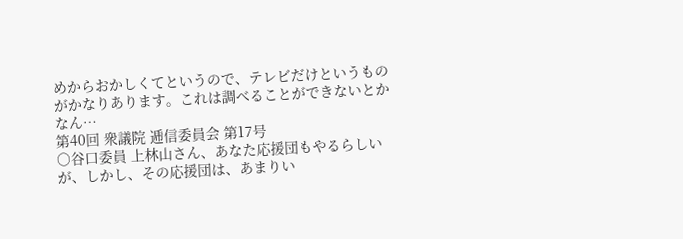めからおかしくてというので、テレビだけというものがかなりあります。これは調べることができないとかなん…
第40回 衆議院 逓信委員会 第17号
○谷口委員 上林山さん、あなた応援団もやるらしいが、しかし、その応援団は、あまりい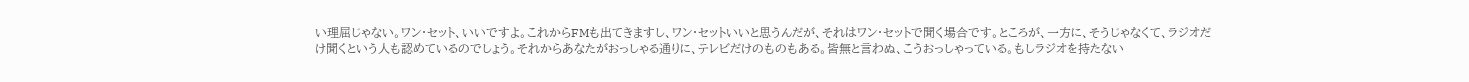い理屈じゃない。ワン・セット、いいですよ。これからFMも出てきますし、ワン・セットいいと思うんだが、それはワン・セットで聞く場合です。ところが、一方に、そうじゃなくて、ラジオだけ聞くという人も認めているのでしょう。それからあなたがおっしゃる通りに、テレビだけのものもある。皆無と言わぬ、こうおっしゃっている。もしラジオを持たない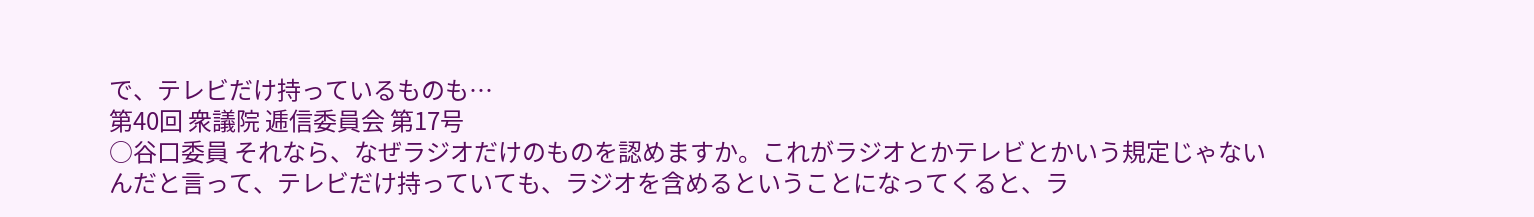で、テレビだけ持っているものも…
第40回 衆議院 逓信委員会 第17号
○谷口委員 それなら、なぜラジオだけのものを認めますか。これがラジオとかテレビとかいう規定じゃないんだと言って、テレビだけ持っていても、ラジオを含めるということになってくると、ラ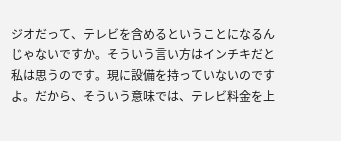ジオだって、テレビを含めるということになるんじゃないですか。そういう言い方はインチキだと私は思うのです。現に設備を持っていないのですよ。だから、そういう意味では、テレビ料金を上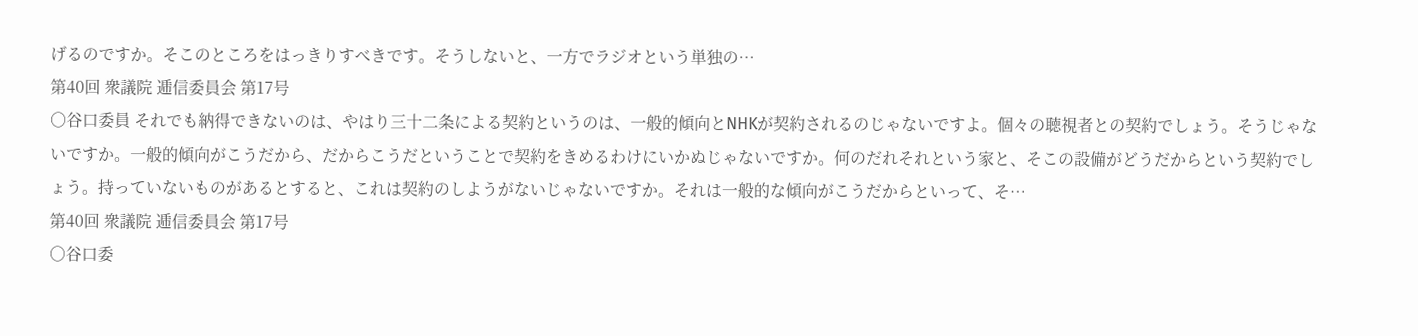げるのですか。そこのところをはっきりすべきです。そうしないと、一方でラジオという単独の…
第40回 衆議院 逓信委員会 第17号
○谷口委員 それでも納得できないのは、やはり三十二条による契約というのは、一般的傾向とNHKが契約されるのじゃないですよ。個々の聴視者との契約でしょう。そうじゃないですか。一般的傾向がこうだから、だからこうだということで契約をきめるわけにいかぬじゃないですか。何のだれそれという家と、そこの設備がどうだからという契約でしょう。持っていないものがあるとすると、これは契約のしようがないじゃないですか。それは一般的な傾向がこうだからといって、そ…
第40回 衆議院 逓信委員会 第17号
○谷口委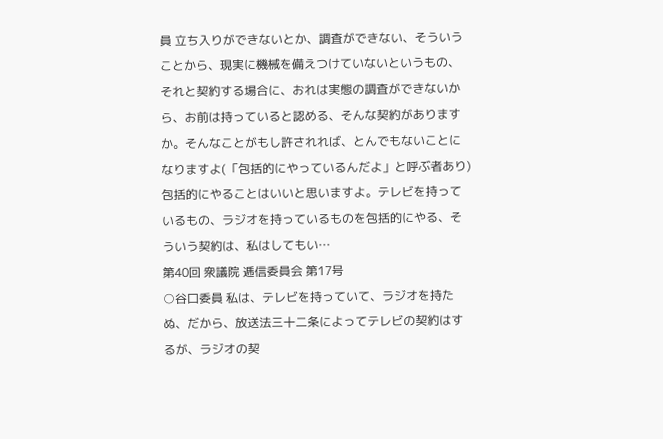員 立ち入りができないとか、調査ができない、そういうことから、現実に機械を備えつけていないというもの、それと契約する場合に、おれは実態の調査ができないから、お前は持っていると認める、そんな契約がありますか。そんなことがもし許されれば、とんでもないことになりますよ(「包括的にやっているんだよ」と呼ぶ者あり)包括的にやることはいいと思いますよ。テレビを持っているもの、ラジオを持っているものを包括的にやる、そういう契約は、私はしてもい…
第40回 衆議院 逓信委員会 第17号
○谷口委員 私は、テレビを持っていて、ラジオを持たぬ、だから、放送法三十二条によってテレビの契約はするが、ラジオの契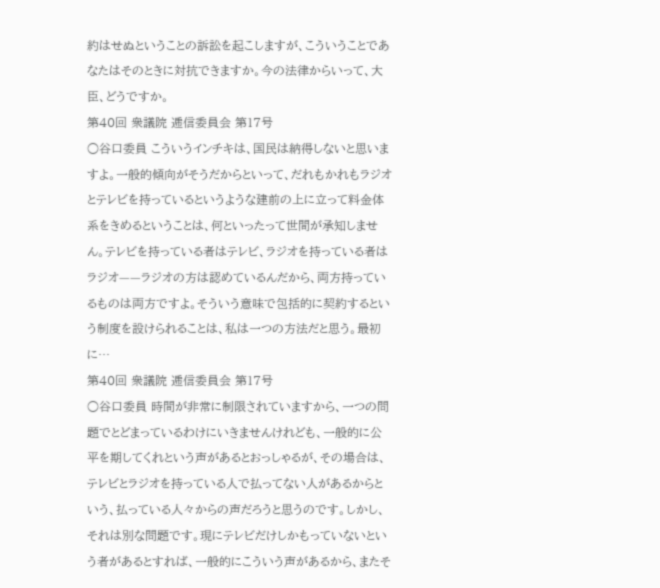約はせぬということの訴訟を起こしますが、こういうことであなたはそのときに対抗できますか。今の法律からいって、大臣、どうですか。
第40回 衆議院 逓信委員会 第17号
○谷口委員 こういうインチキは、国民は納得しないと思いますよ。一般的傾向がそうだからといって、だれもかれもラジオとテレビを持っているというような建前の上に立って料金体系をきめるということは、何といったって世間が承知しません。テレビを持っている者はテレビ、ラジオを持っている者はラジオ——ラジオの方は認めているんだから、両方持っているものは両方ですよ。そういう意味で包括的に契約するという制度を設けられることは、私は一つの方法だと思う。最初に…
第40回 衆議院 逓信委員会 第17号
○谷口委員 時間が非常に制限されていますから、一つの問題でとどまっているわけにいきませんけれども、一般的に公平を期してくれという声があるとおっしゃるが、その場合は、テレビとラジオを持っている人で払ってない人があるからという、払っている人々からの声だろうと思うのです。しかし、それは別な問題です。現にテレビだけしかもっていないという者があるとすれば、一般的にこういう声があるから、またそ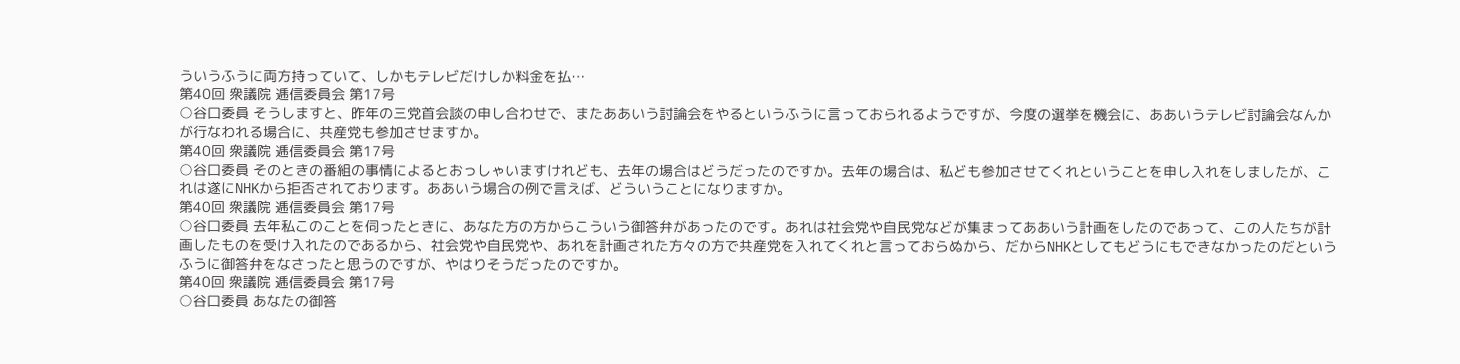ういうふうに両方持っていて、しかもテレビだけしか料金を払…
第40回 衆議院 逓信委員会 第17号
○谷口委員 そうしますと、昨年の三党首会談の申し合わせで、またああいう討論会をやるというふうに言っておられるようですが、今度の選挙を機会に、ああいうテレビ討論会なんかが行なわれる場合に、共産党も参加させますか。
第40回 衆議院 逓信委員会 第17号
○谷口委員 そのときの番組の事情によるとおっしゃいますけれども、去年の場合はどうだったのですか。去年の場合は、私ども参加させてくれということを申し入れをしましたが、これは遂にNHKから拒否されております。ああいう場合の例で言えば、どういうことになりますか。
第40回 衆議院 逓信委員会 第17号
○谷口委員 去年私このことを伺ったときに、あなた方の方からこういう御答弁があったのです。あれは社会党や自民党などが集まってああいう計画をしたのであって、この人たちが計画したものを受け入れたのであるから、社会党や自民党や、あれを計画された方々の方で共産党を入れてくれと言っておらぬから、だからNHKとしてもどうにもできなかったのだというふうに御答弁をなさったと思うのですが、やはりそうだったのですか。
第40回 衆議院 逓信委員会 第17号
○谷口委員 あなたの御答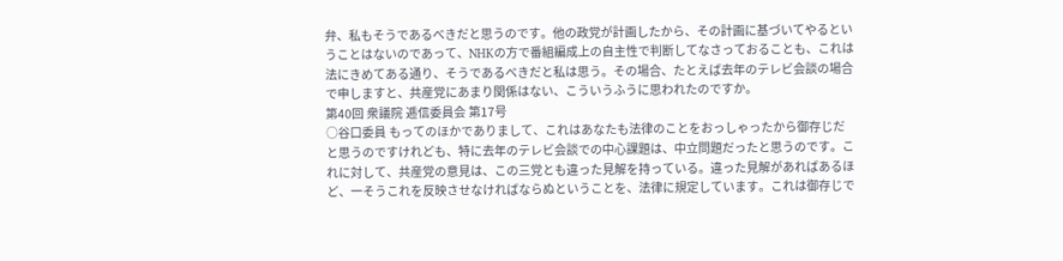弁、私もそうであるべきだと思うのです。他の政党が計画したから、その計画に基づいてやるということはないのであって、NHKの方で番組編成上の自主性で判断してなさっておることも、これは法にきめてある通り、そうであるべきだと私は思う。その場合、たとえば去年のテレビ会談の場合で申しますと、共産党にあまり関係はない、こういうふうに思われたのですか。
第40回 衆議院 逓信委員会 第17号
○谷口委員 もってのほかでありまして、これはあなたも法律のことをおっしゃったから御存じだと思うのですけれども、特に去年のテレビ会談での中心課題は、中立問題だったと思うのです。これに対して、共産党の意見は、この三党とも違った見解を持っている。違った見解があればあるほど、一そうこれを反映させなければならぬということを、法律に規定しています。これは御存じで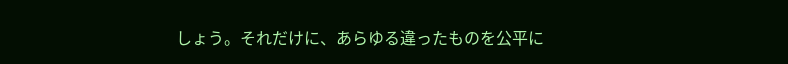しょう。それだけに、あらゆる違ったものを公平に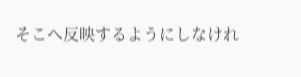そこへ反映するようにしなけれ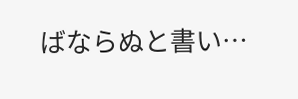ばならぬと書い…